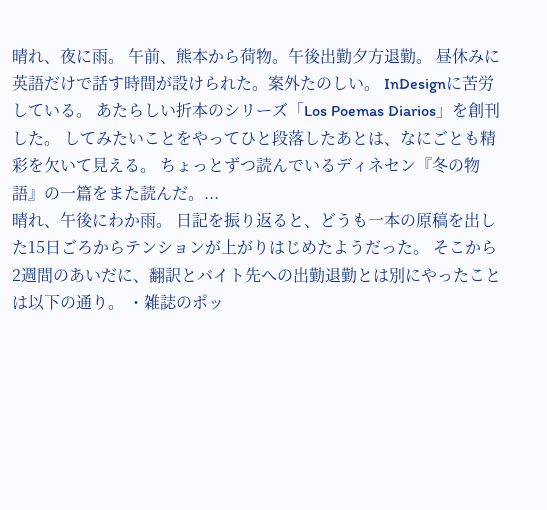晴れ、夜に雨。 午前、熊本から荷物。午後出勤夕方退勤。 昼休みに英語だけで話す時間が設けられた。案外たのしい。 InDesignに苦労している。 あたらしい折本のシリーズ「Los Poemas Diarios」を創刊した。 してみたいことをやってひと段落したあとは、なにごとも精彩を欠いて見える。 ちょっとずつ読んでいるディネセン『冬の物語』の一篇をまた読んだ。...
晴れ、午後にわか雨。 日記を振り返ると、どうも一本の原稿を出した15日ごろからテンションが上がりはじめたようだった。 そこから2週間のあいだに、翻訳とバイト先への出勤退勤とは別にやったことは以下の通り。 ・雑誌のポッ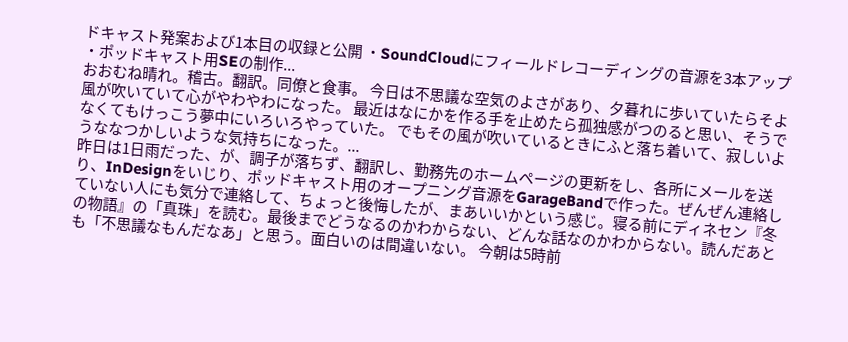ドキャスト発案および1本目の収録と公開 ・SoundCloudにフィールドレコーディングの音源を3本アップ ・ポッドキャスト用SEの制作...
おおむね晴れ。稽古。翻訳。同僚と食事。 今日は不思議な空気のよさがあり、夕暮れに歩いていたらそよ風が吹いていて心がやわやわになった。 最近はなにかを作る手を止めたら孤独感がつのると思い、そうでなくてもけっこう夢中にいろいろやっていた。 でもその風が吹いているときにふと落ち着いて、寂しいようななつかしいような気持ちになった。...
昨日は1日雨だった、が、調子が落ちず、翻訳し、勤務先のホームページの更新をし、各所にメールを送り、InDesignをいじり、ポッドキャスト用のオープニング音源をGarageBandで作った。ぜんぜん連絡していない人にも気分で連絡して、ちょっと後悔したが、まあいいかという感じ。寝る前にディネセン『冬の物語』の「真珠」を読む。最後までどうなるのかわからない、どんな話なのかわからない。読んだあとも「不思議なもんだなあ」と思う。面白いのは間違いない。 今朝は5時前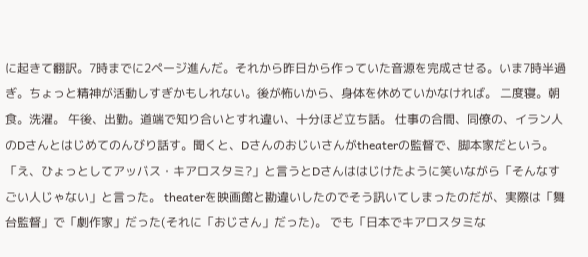に起きて翻訳。7時までに2ページ進んだ。それから昨日から作っていた音源を完成させる。いま7時半過ぎ。ちょっと精神が活動しすぎかもしれない。後が怖いから、身体を休めていかなければ。 二度寝。朝食。洗濯。 午後、出勤。道端で知り合いとすれ違い、十分ほど立ち話。 仕事の合間、同僚の、イラン人のDさんとはじめてのんびり話す。聞くと、Dさんのおじいさんがtheaterの監督で、脚本家だという。 「え、ひょっとしてアッバス・キアロスタミ?」と言うとDさんははじけたように笑いながら「そんなすごい人じゃない」と言った。 theaterを映画館と勘違いしたのでそう訊いてしまったのだが、実際は「舞台監督」で「劇作家」だった(それに「おじさん」だった)。 でも「日本でキアロスタミな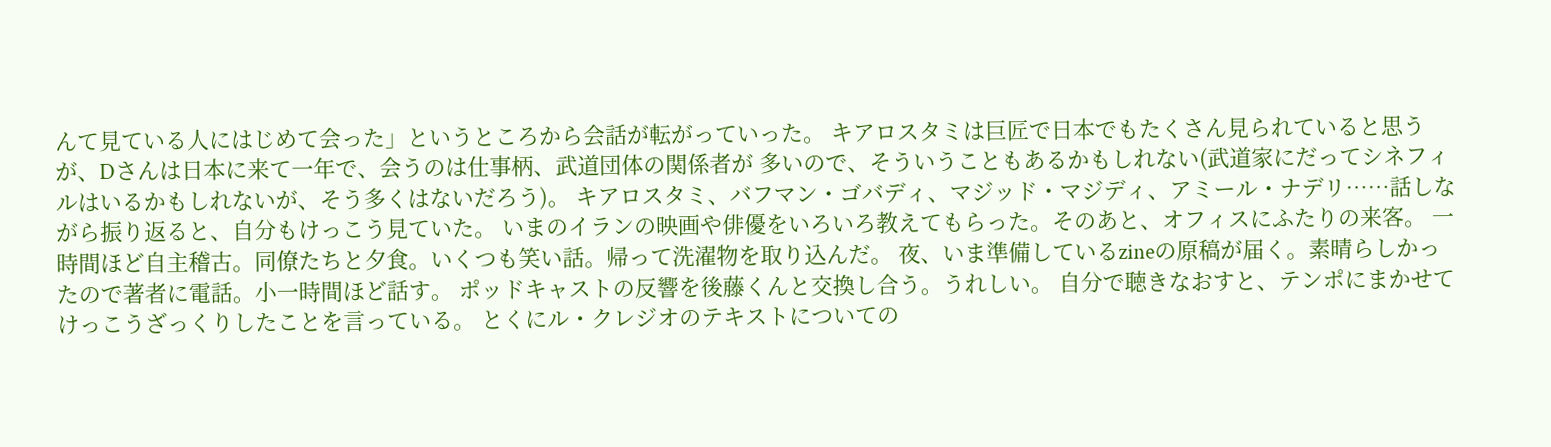んて見ている人にはじめて会った」というところから会話が転がっていった。 キアロスタミは巨匠で日本でもたくさん見られていると思うが、Dさんは日本に来て一年で、会うのは仕事柄、武道団体の関係者が 多いので、そういうこともあるかもしれない(武道家にだってシネフィルはいるかもしれないが、そう多くはないだろう)。 キアロスタミ、バフマン・ゴバディ、マジッド・マジディ、アミール・ナデリ……話しながら振り返ると、自分もけっこう見ていた。 いまのイランの映画や俳優をいろいろ教えてもらった。そのあと、オフィスにふたりの来客。 一時間ほど自主稽古。同僚たちと夕食。いくつも笑い話。帰って洗濯物を取り込んだ。 夜、いま準備しているzineの原稿が届く。素晴らしかったので著者に電話。小一時間ほど話す。 ポッドキャストの反響を後藤くんと交換し合う。うれしい。 自分で聴きなおすと、テンポにまかせてけっこうざっくりしたことを言っている。 とくにル・クレジオのテキストについての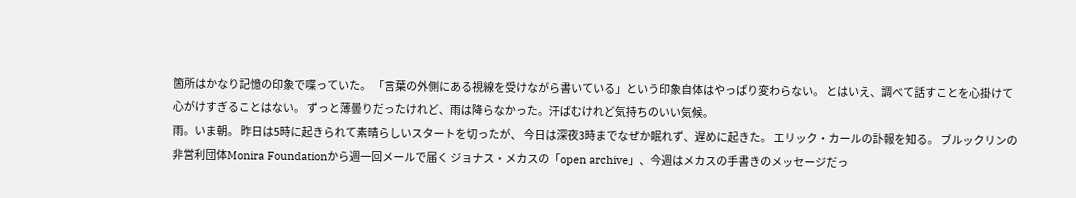箇所はかなり記憶の印象で喋っていた。 「言葉の外側にある視線を受けながら書いている」という印象自体はやっぱり変わらない。 とはいえ、調べて話すことを心掛けて心がけすぎることはない。 ずっと薄曇りだったけれど、雨は降らなかった。汗ばむけれど気持ちのいい気候。
雨。いま朝。 昨日は5時に起きられて素晴らしいスタートを切ったが、 今日は深夜3時までなぜか眠れず、遅めに起きた。 エリック・カールの訃報を知る。 ブルックリンの非営利団体Monira Foundationから週一回メールで届く ジョナス・メカスの「open archive」、今週はメカスの手書きのメッセージだっ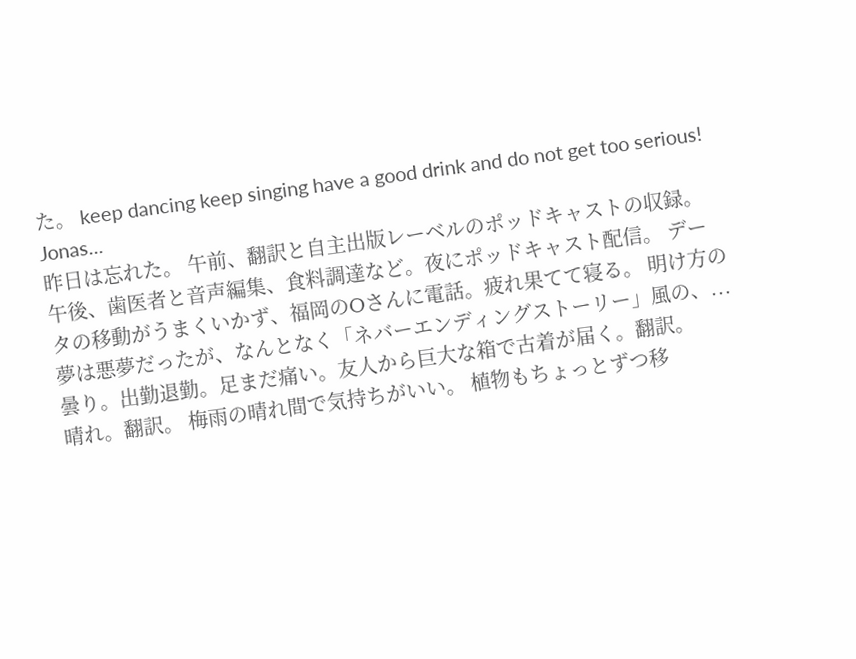た。 keep dancing keep singing have a good drink and do not get too serious! Jonas...
昨日は忘れた。 午前、翻訳と自主出版レーベルのポッドキャストの収録。 午後、歯医者と音声編集、食料調達など。夜にポッドキャスト配信。 データの移動がうまくいかず、福岡のOさんに電話。疲れ果てて寝る。 明け方の夢は悪夢だったが、なんとなく「ネバーエンディングストーリー」風の、...
曇り。出勤退勤。足まだ痛い。友人から巨大な箱で古着が届く。翻訳。
晴れ。翻訳。 梅雨の晴れ間で気持ちがいい。 植物もちょっとずつ移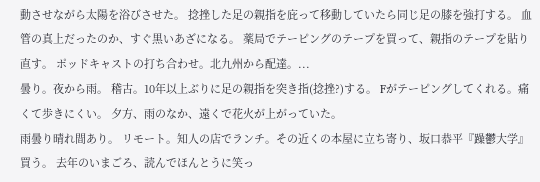動させながら太陽を浴びさせた。 捻挫した足の親指を庇って移動していたら同じ足の膝を強打する。 血管の真上だったのか、すぐ黒いあざになる。 薬局でテーピングのテープを買って、親指のテープを貼り直す。 ポッドキャストの打ち合わせ。北九州から配達。...
曇り。夜から雨。 稽古。10年以上ぶりに足の親指を突き指(捻挫?)する。 Fがテーピングしてくれる。痛くて歩きにくい。 夕方、雨のなか、遠くで花火が上がっていた。
雨曇り晴れ間あり。 リモート。知人の店でランチ。その近くの本屋に立ち寄り、坂口恭平『躁鬱大学』買う。 去年のいまごろ、読んでほんとうに笑っ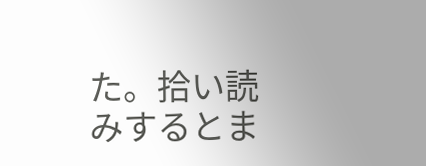た。拾い読みするとま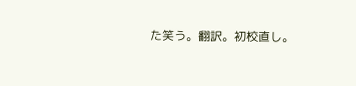た笑う。翻訳。初校直し。